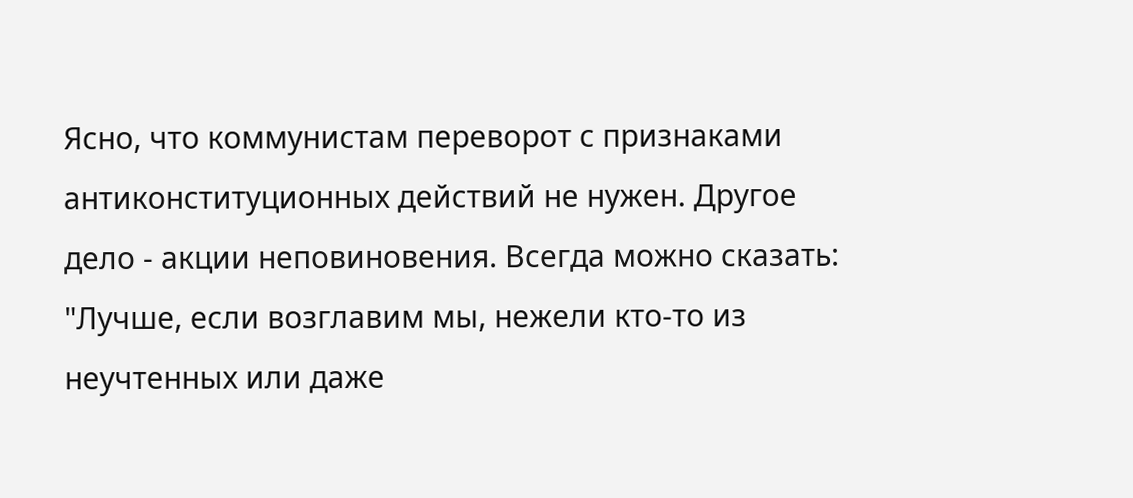Ясно, что коммунистам переворот с признаками антиконституционных действий не нужен. Другое дело - акции неповиновения. Всегда можно сказать: "Лучше, если возглавим мы, нежели кто-то из неучтенных или даже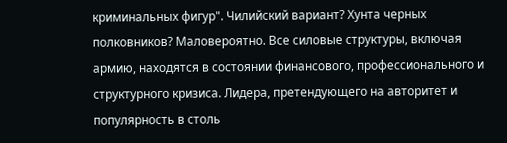криминальных фигур". Чилийский вариант? Хунта черных полковников? Маловероятно. Все силовые структуры, включая армию, находятся в состоянии финансового, профессионального и структурного кризиса. Лидера, претендующего на авторитет и популярность в столь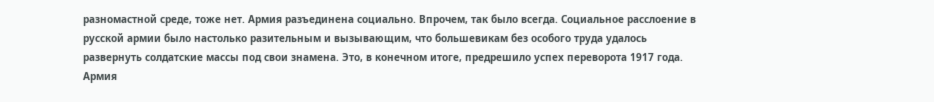разномастной среде, тоже нет. Армия разъединена социально. Впрочем, так было всегда. Социальное расслоение в русской армии было настолько разительным и вызывающим, что большевикам без особого труда удалось развернуть солдатские массы под свои знамена. Это, в конечном итоге, предрешило успех переворота 1917 года. Армия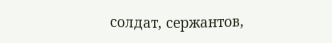солдат, сержантов,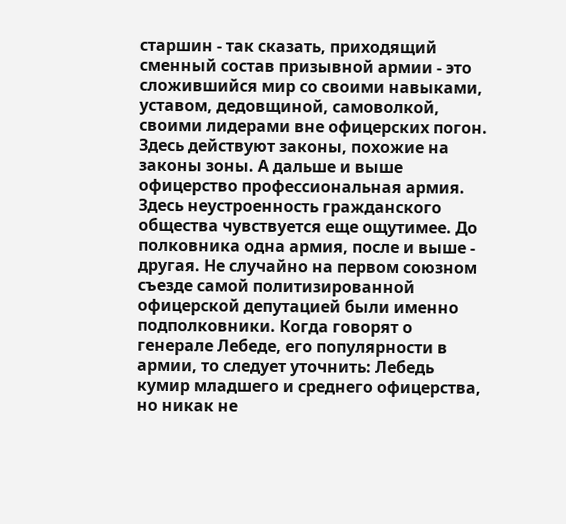старшин - так сказать, приходящий сменный состав призывной армии - это сложившийся мир со своими навыками, уставом, дедовщиной, самоволкой, своими лидерами вне офицерских погон. Здесь действуют законы, похожие на законы зоны. А дальше и выше офицерство профессиональная армия. Здесь неустроенность гражданского общества чувствуется еще ощутимее. До полковника одна армия, после и выше - другая. Не случайно на первом союзном съезде самой политизированной офицерской депутацией были именно подполковники. Когда говорят о генерале Лебеде, его популярности в армии, то следует уточнить: Лебедь кумир младшего и среднего офицерства, но никак не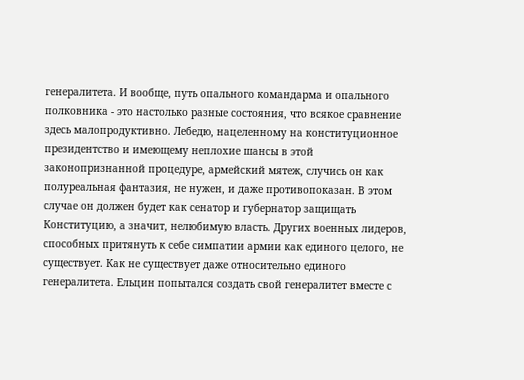генералитета. И вообще, путь опального командарма и опального полковника - это настолько разные состояния, что всякое сравнение здесь малопродуктивно. Лебедю, нацеленному на конституционное президентство и имеющему неплохие шансы в этой законопризнанной процедуре, армейский мятеж, случись он как полуреальная фантазия, не нужен, и даже противопоказан. В этом случае он должен будет как сенатор и губернатор защищать Конституцию, а значит, нелюбимую власть. Других военных лидеров, способных притянуть к себе симпатии армии как единого целого, не существует. Как не существует даже относительно единого генералитета. Ельцин попытался создать свой генералитет вместе с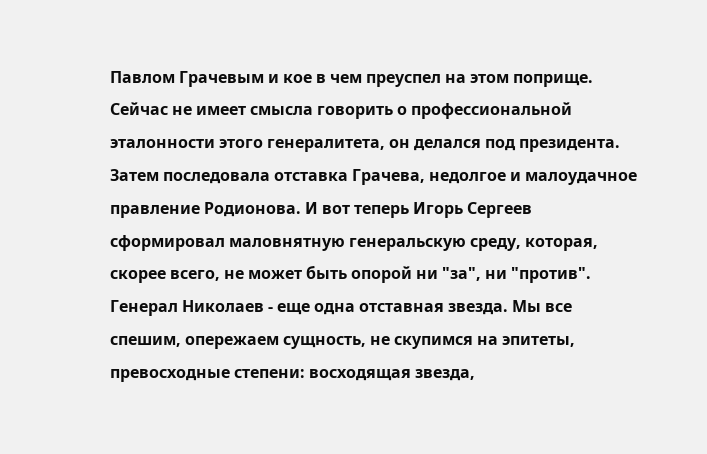Павлом Грачевым и кое в чем преуспел на этом поприще. Сейчас не имеет смысла говорить о профессиональной эталонности этого генералитета, он делался под президента. Затем последовала отставка Грачева, недолгое и малоудачное правление Родионова. И вот теперь Игорь Сергеев сформировал маловнятную генеральскую среду, которая, скорее всего, не может быть опорой ни "за", ни "против".
Генерал Николаев - еще одна отставная звезда. Мы все спешим, опережаем сущность, не скупимся на эпитеты, превосходные степени: восходящая звезда,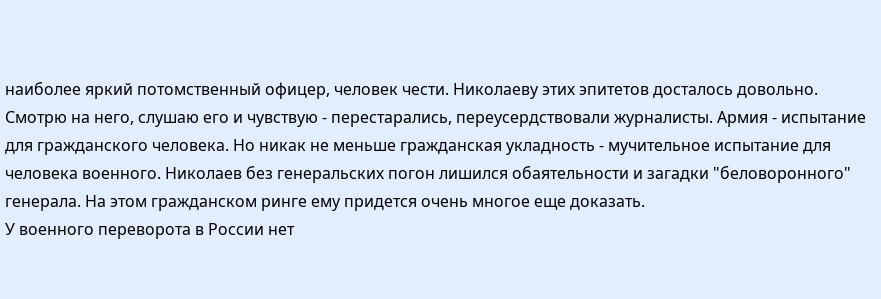наиболее яркий потомственный офицер, человек чести. Николаеву этих эпитетов досталось довольно. Смотрю на него, слушаю его и чувствую - перестарались, переусердствовали журналисты. Армия - испытание для гражданского человека. Но никак не меньше гражданская укладность - мучительное испытание для человека военного. Николаев без генеральских погон лишился обаятельности и загадки "беловоронного" генерала. На этом гражданском ринге ему придется очень многое еще доказать.
У военного переворота в России нет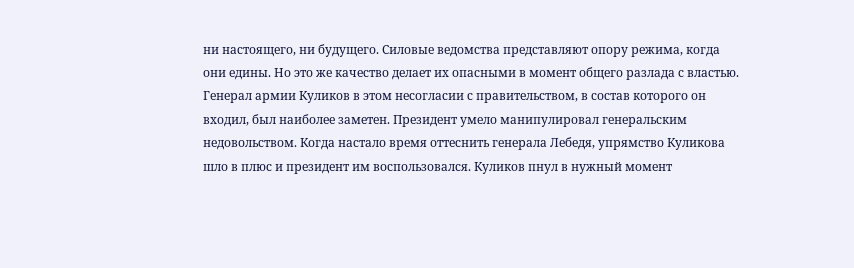ни настоящего, ни будущего. Силовые ведомства представляют опору режима, когда они едины. Но это же качество делает их опасными в момент общего разлада с властью. Генерал армии Куликов в этом несогласии с правительством, в состав которого он входил, был наиболее заметен. Президент умело манипулировал генеральским недовольством. Когда настало время оттеснить генерала Лебедя, упрямство Куликова шло в плюс и президент им воспользовался. Куликов пнул в нужный момент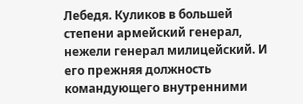Лебедя. Куликов в большей степени армейский генерал, нежели генерал милицейский. И его прежняя должность командующего внутренними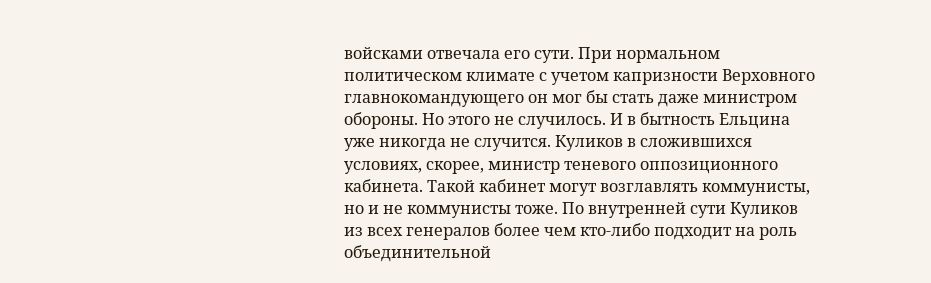войсками отвечала его сути. При нормальном политическом климате с учетом капризности Верховного главнокомандующего он мог бы стать даже министром обороны. Но этого не случилось. И в бытность Ельцина уже никогда не случится. Куликов в сложившихся условиях, скорее, министр теневого оппозиционного кабинета. Такой кабинет могут возглавлять коммунисты, но и не коммунисты тоже. По внутренней сути Куликов из всех генералов более чем кто-либо подходит на роль объединительной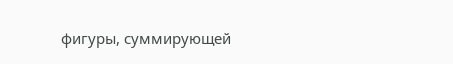фигуры, суммирующей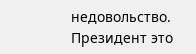недовольство. Президент это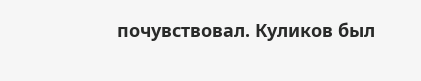почувствовал. Куликов был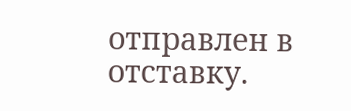отправлен в отставку.